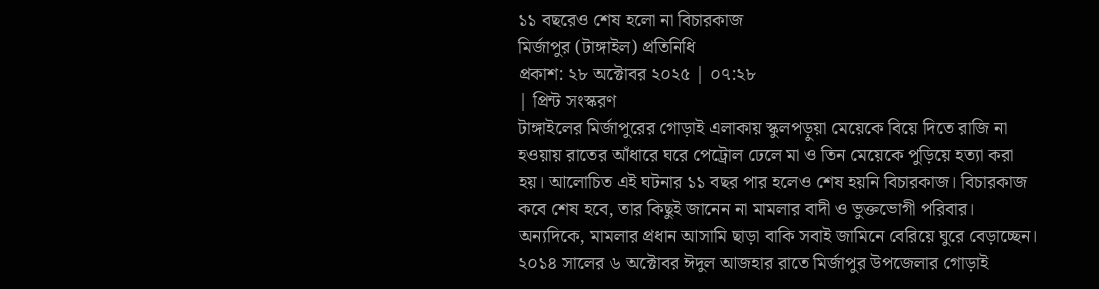১১ বছরেও শেষ হলো না বিচারকাজ
মির্জাপুর (টাঙ্গাইল) প্রতিনিধি
প্রকাশ: ২৮ অক্টোবর ২০২৫ | ০৭:২৮
| প্রিন্ট সংস্করণ
টাঙ্গাইলের মির্জাপুরের গোড়াই এলাকায় স্কুলপড়ুয়া মেয়েকে বিয়ে দিতে রাজি না হওয়ায় রাতের আঁধারে ঘরে পেট্রোল ঢেলে মা ও তিন মেয়েকে পুড়িয়ে হত্যা করা হয়। আলোচিত এই ঘটনার ১১ বছর পার হলেও শেষ হয়নি বিচারকাজ। বিচারকাজ কবে শেষ হবে, তার কিছুই জানেন না মামলার বাদী ও ভুক্তভোগী পরিবার। অন্যদিকে, মামলার প্রধান আসামি ছাড়া বাকি সবাই জামিনে বেরিয়ে ঘুরে বেড়াচ্ছেন।
২০১৪ সালের ৬ অক্টোবর ঈদুল আজহার রাতে মির্জাপুর উপজেলার গোড়াই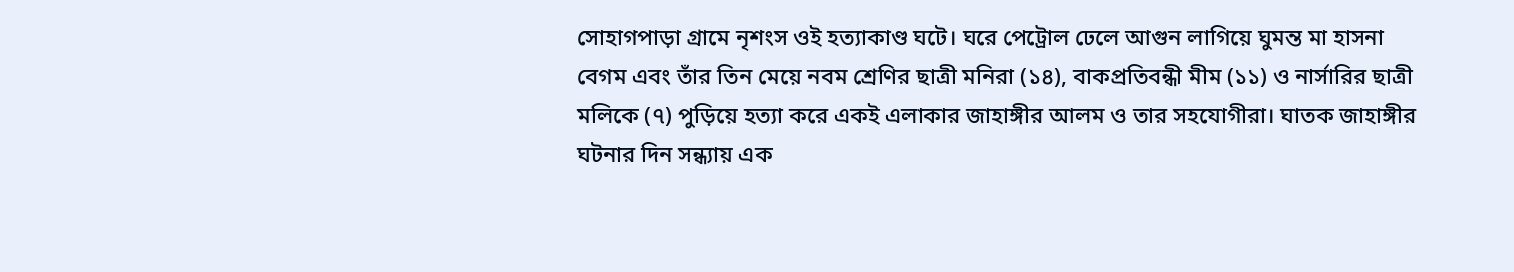সোহাগপাড়া গ্রামে নৃশংস ওই হত্যাকাণ্ড ঘটে। ঘরে পেট্রোল ঢেলে আগুন লাগিয়ে ঘুমন্ত মা হাসনা বেগম এবং তাঁর তিন মেয়ে নবম শ্রেণির ছাত্রী মনিরা (১৪), বাকপ্রতিবন্ধী মীম (১১) ও নার্সারির ছাত্রী মলিকে (৭) পুড়িয়ে হত্যা করে একই এলাকার জাহাঙ্গীর আলম ও তার সহযোগীরা। ঘাতক জাহাঙ্গীর ঘটনার দিন সন্ধ্যায় এক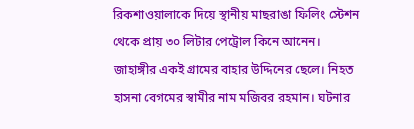রিকশাওয়ালাকে দিয়ে স্থানীয় মাছরাঙা ফিলিং স্টেশন থেকে প্রায় ৩০ লিটার পেট্রোল কিনে আনেন।
জাহাঙ্গীর একই গ্রামের বাহার উদ্দিনের ছেলে। নিহত হাসনা বেগমের স্বামীর নাম মজিবর রহমান। ঘটনার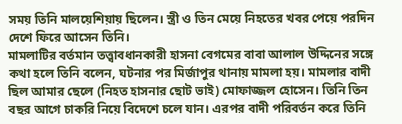সময় তিনি মালয়েশিয়ায় ছিলেন। স্ত্রী ও তিন মেয়ে নিহতের খবর পেয়ে পরদিন দেশে ফিরে আসেন তিনি।
মামলাটির বর্তমান তত্ত্বাবধানকারী হাসনা বেগমের বাবা আলাল উদ্দিনের সঙ্গে কথা হলে তিনি বলেন, ঘটনার পর মির্জাপুর থানায় মামলা হয়। মামলার বাদী ছিল আমার ছেলে (নিহত হাসনার ছোট ভাই) মোফাজ্জল হোসেন। তিনি তিন বছর আগে চাকরি নিয়ে বিদেশে চলে যান। এরপর বাদী পরিবর্তন করে তিনি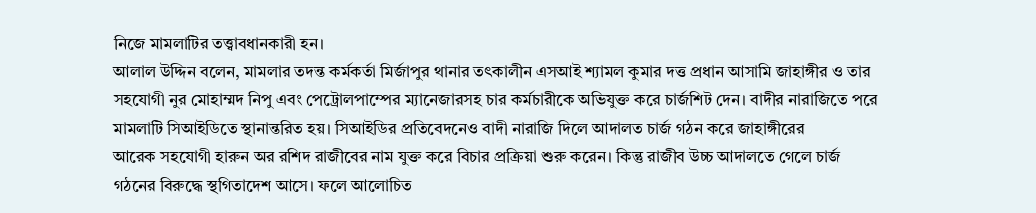নিজে মামলাটির তত্ত্বাবধানকারী হন।
আলাল উদ্দিন বলেন, মামলার তদন্ত কর্মকর্তা মির্জাপুর থানার তৎকালীন এসআই শ্যামল কুমার দত্ত প্রধান আসামি জাহাঙ্গীর ও তার সহযোগী নুর মোহাম্মদ নিপু এবং পেট্রোলপাম্পের ম্যানেজারসহ চার কর্মচারীকে অভিযুক্ত করে চার্জশিট দেন। বাদীর নারাজিতে পরে মামলাটি সিআইডিতে স্থানান্তরিত হয়। সিআইডির প্রতিবেদনেও বাদী নারাজি দিলে আদালত চার্জ গঠন করে জাহাঙ্গীরের
আরেক সহযোগী হারুন অর রশিদ রাজীবের নাম যুক্ত করে বিচার প্রক্রিয়া শুরু করেন। কিন্তু রাজীব উচ্চ আদালতে গেলে চার্জ গঠনের বিরুদ্ধে স্থগিতাদেশ আসে। ফলে আলোচিত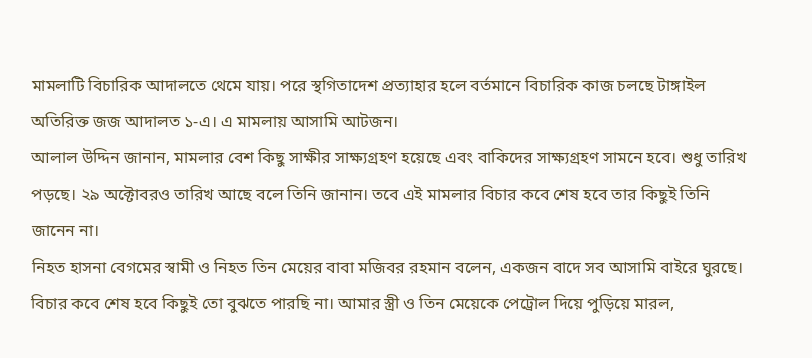মামলাটি বিচারিক আদালতে থেমে যায়। পরে স্থগিতাদেশ প্রত্যাহার হলে বর্তমানে বিচারিক কাজ চলছে টাঙ্গাইল অতিরিক্ত জজ আদালত ১-এ। এ মামলায় আসামি আটজন।
আলাল উদ্দিন জানান, মামলার বেশ কিছু সাক্ষীর সাক্ষ্যগ্রহণ হয়েছে এবং বাকিদের সাক্ষ্যগ্রহণ সামনে হবে। শুধু তারিখ পড়ছে। ২৯ অক্টোবরও তারিখ আছে বলে তিনি জানান। তবে এই মামলার বিচার কবে শেষ হবে তার কিছুই তিনি জানেন না।
নিহত হাসনা বেগমের স্বামী ও নিহত তিন মেয়ের বাবা মজিবর রহমান বলেন, একজন বাদে সব আসামি বাইরে ঘুরছে। বিচার কবে শেষ হবে কিছুই তো বুঝতে পারছি না। আমার স্ত্রী ও তিন মেয়েকে পেট্রোল দিয়ে পুড়িয়ে মারল,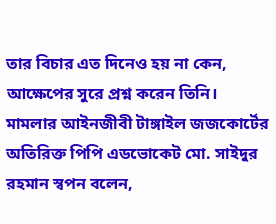তার বিচার এত দিনেও হয় না কেন, আক্ষেপের সুরে প্রশ্ন করেন তিনি।
মামলার আইনজীবী টাঙ্গাইল জজকোর্টের অতিরিক্ত পিপি এডভোকেট মো. সাইদুর রহমান স্বপন বলেন,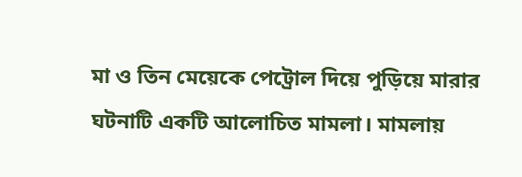মা ও তিন মেয়েকে পেট্রোল দিয়ে পুড়িয়ে মারার ঘটনাটি একটি আলোচিত মামলা। মামলায়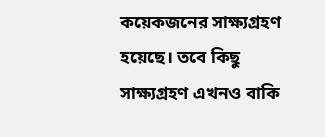কয়েকজনের সাক্ষ্যগ্রহণ হয়েছে। তবে কিছু সাক্ষ্যগ্রহণ এখনও বাকি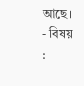আছে।
- বিষয় :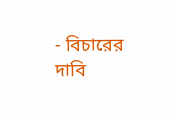- বিচারের দাবি